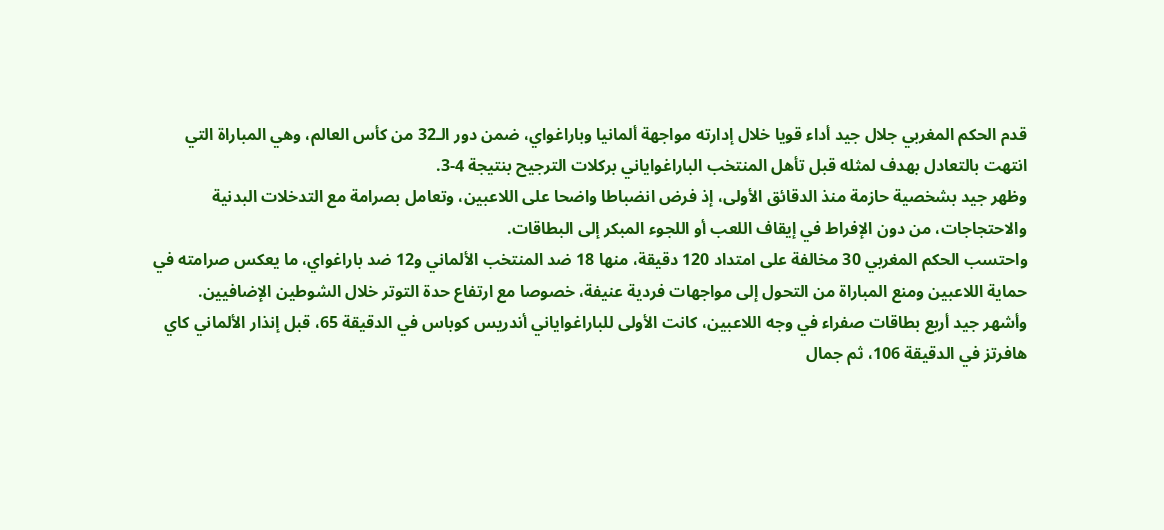قدم الحكم المغربي جلال جيد أداء قويا خلال إدارته مواجهة ألمانيا وباراغواي، ضمن دور الـ32 من كأس العالم، وهي المباراة التي انتهت بالتعادل بهدف لمثله قبل تأهل المنتخب الباراغواياني بركلات الترجيح بنتيجة 4-3.
وظهر جيد بشخصية حازمة منذ الدقائق الأولى، إذ فرض انضباطا واضحا على اللاعبين، وتعامل بصرامة مع التدخلات البدنية والاحتجاجات، من دون الإفراط في إيقاف اللعب أو اللجوء المبكر إلى البطاقات.
واحتسب الحكم المغربي 30 مخالفة على امتداد 120 دقيقة، منها 18 ضد المنتخب الألماني و12 ضد باراغواي، ما يعكس صرامته في حماية اللاعبين ومنع المباراة من التحول إلى مواجهات فردية عنيفة، خصوصا مع ارتفاع حدة التوتر خلال الشوطين الإضافيين.
وأشهر جيد أربع بطاقات صفراء في وجه اللاعبين، كانت الأولى للباراغواياني أندريس كوباس في الدقيقة 65، قبل إنذار الألماني كاي هافرتز في الدقيقة 106، ثم جمال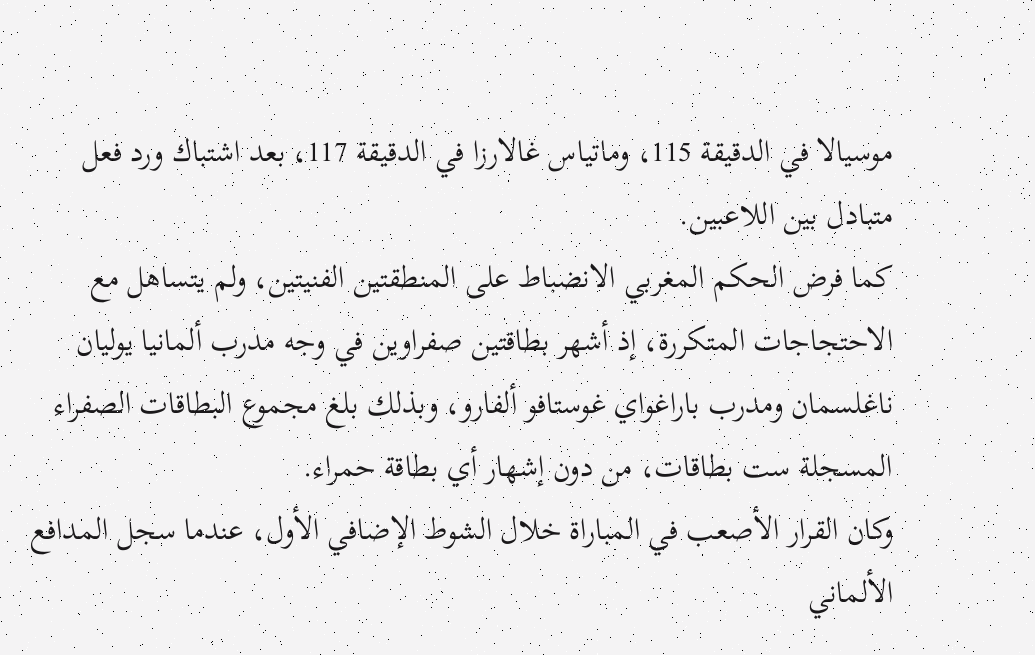موسيالا في الدقيقة 115، وماتياس غالارزا في الدقيقة 117، بعد اشتباك ورد فعل متبادل بين اللاعبين.
كما فرض الحكم المغربي الانضباط على المنطقتين الفنيتين، ولم يتساهل مع الاحتجاجات المتكررة، إذ أشهر بطاقتين صفراوين في وجه مدرب ألمانيا يوليان ناغلسمان ومدرب باراغواي غوستافو ألفارو، وبذلك بلغ مجموع البطاقات الصفراء المسجلة ست بطاقات، من دون إشهار أي بطاقة حمراء.
وكان القرار الأصعب في المباراة خلال الشوط الإضافي الأول، عندما سجل المدافع الألماني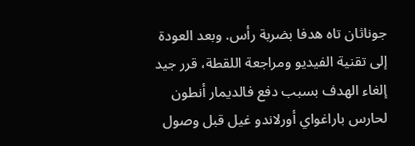جوناثان تاه هدفا بضربة رأس. وبعد العودة إلى تقنية الفيديو ومراجعة اللقطة، قرر جيد إلغاء الهدف بسبب دفع فالديمار أنطون لحارس باراغواي أورلاندو غيل قبل وصول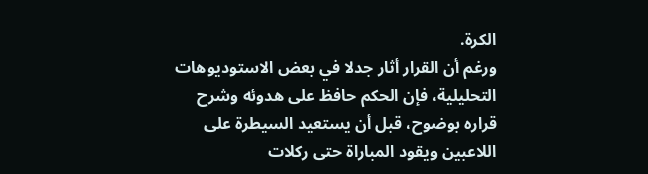الكرة.
ورغم أن القرار أثار جدلا في بعض الاستوديوهات التحليلية، فإن الحكم حافظ على هدوئه وشرح قراره بوضوح، قبل أن يستعيد السيطرة على اللاعبين ويقود المباراة حتى ركلات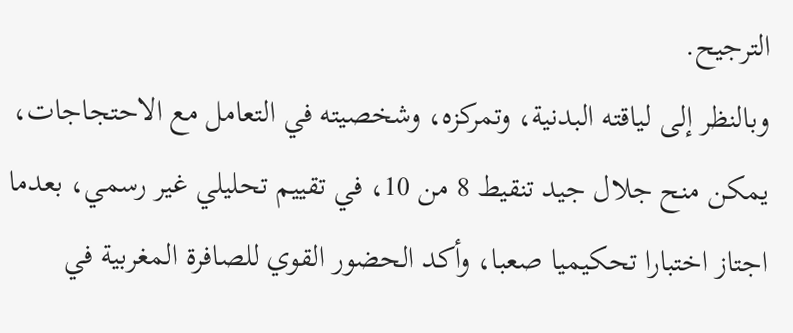الترجيح.
وبالنظر إلى لياقته البدنية، وتمركزه، وشخصيته في التعامل مع الاحتجاجات، يمكن منح جلال جيد تنقيط 8 من 10، في تقييم تحليلي غير رسمي، بعدما اجتاز اختبارا تحكيميا صعبا، وأكد الحضور القوي للصافرة المغربية في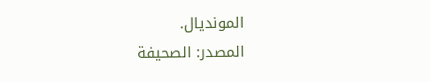المونديال.
المصدر: الصحيفة